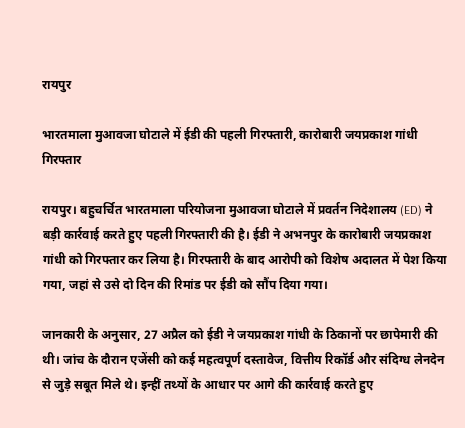रायपुर

भारतमाला मुआवजा घोटाले में ईडी की पहली गिरफ्तारी, कारोबारी जयप्रकाश गांधी गिरफ्तार

रायपुर। बहुचर्चित भारतमाला परियोजना मुआवजा घोटाले में प्रवर्तन निदेशालय (ED) ने बड़ी कार्रवाई करते हुए पहली गिरफ्तारी की है। ईडी ने अभनपुर के कारोबारी जयप्रकाश गांधी को गिरफ्तार कर लिया है। गिरफ्तारी के बाद आरोपी को विशेष अदालत में पेश किया गया, जहां से उसे दो दिन की रिमांड पर ईडी को सौंप दिया गया।

जानकारी के अनुसार, 27 अप्रैल को ईडी ने जयप्रकाश गांधी के ठिकानों पर छापेमारी की थी। जांच के दौरान एजेंसी को कई महत्वपूर्ण दस्तावेज, वित्तीय रिकॉर्ड और संदिग्ध लेनदेन से जुड़े सबूत मिले थे। इन्हीं तथ्यों के आधार पर आगे की कार्रवाई करते हुए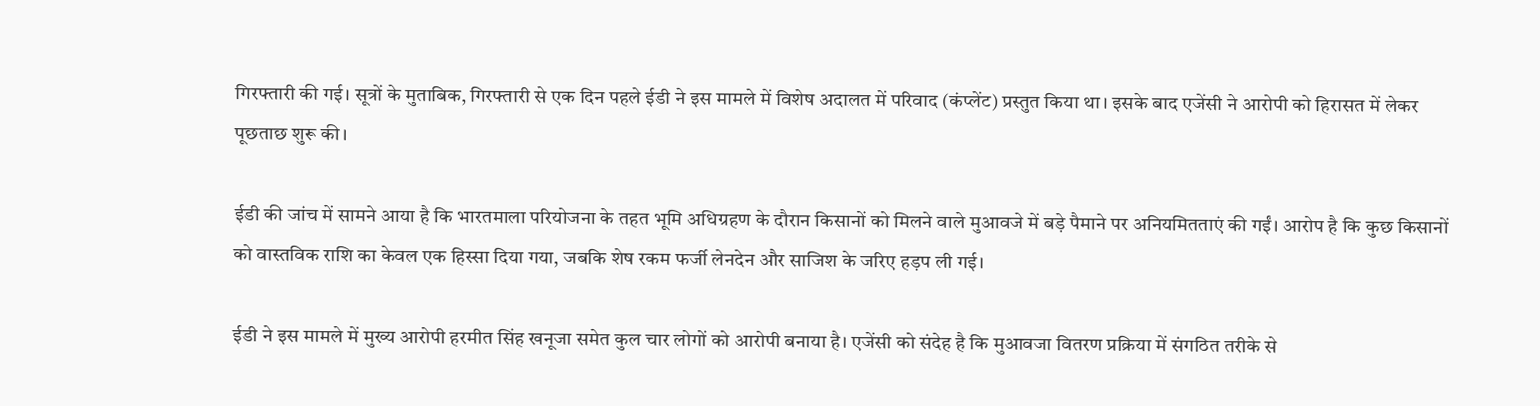गिरफ्तारी की गई। सूत्रों के मुताबिक, गिरफ्तारी से एक दिन पहले ईडी ने इस मामले में विशेष अदालत में परिवाद (कंप्लेंट) प्रस्तुत किया था। इसके बाद एजेंसी ने आरोपी को हिरासत में लेकर पूछताछ शुरू की।

ईडी की जांच में सामने आया है कि भारतमाला परियोजना के तहत भूमि अधिग्रहण के दौरान किसानों को मिलने वाले मुआवजे में बड़े पैमाने पर अनियमितताएं की गईं। आरोप है कि कुछ किसानों को वास्तविक राशि का केवल एक हिस्सा दिया गया, जबकि शेष रकम फर्जी लेनदेन और साजिश के जरिए हड़प ली गई।

ईडी ने इस मामले में मुख्य आरोपी हरमीत सिंह खनूजा समेत कुल चार लोगों को आरोपी बनाया है। एजेंसी को संदेह है कि मुआवजा वितरण प्रक्रिया में संगठित तरीके से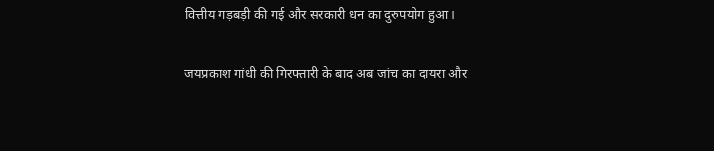वित्तीय गड़बड़ी की गई और सरकारी धन का दुरुपयोग हुआ।

जयप्रकाश गांधी की गिरफ्तारी के बाद अब जांच का दायरा और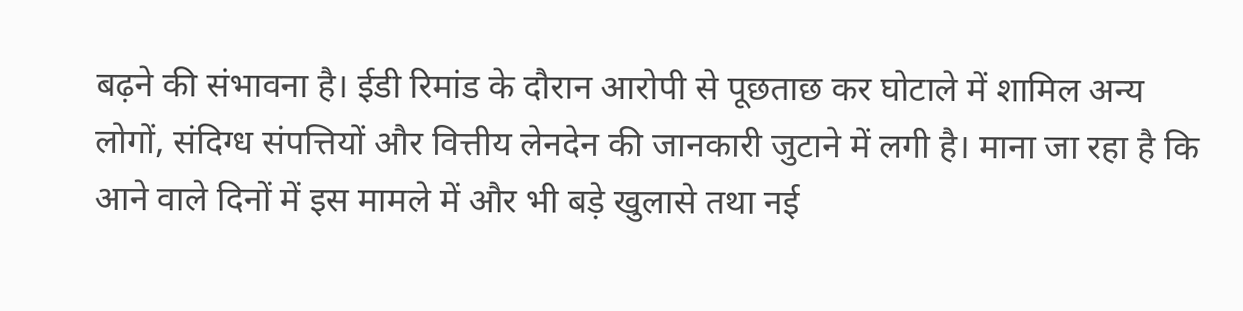बढ़ने की संभावना है। ईडी रिमांड के दौरान आरोपी से पूछताछ कर घोटाले में शामिल अन्य लोगों, संदिग्ध संपत्तियों और वित्तीय लेनदेन की जानकारी जुटाने में लगी है। माना जा रहा है कि आने वाले दिनों में इस मामले में और भी बड़े खुलासे तथा नई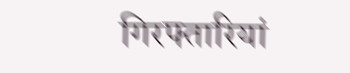गिरफ्तारियां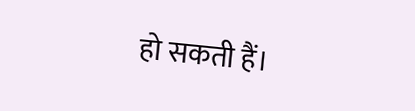हो सकती हैं।